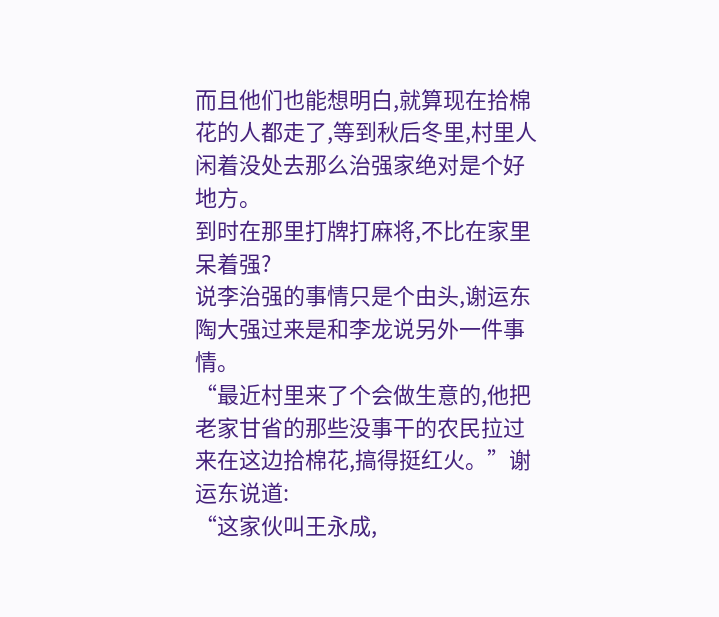而且他们也能想明白,就算现在拾棉花的人都走了,等到秋后冬里,村里人闲着没处去那么治强家绝对是个好地方。
到时在那里打牌打麻将,不比在家里呆着强?
说李治强的事情只是个由头,谢运东陶大强过来是和李龙说另外一件事情。
“最近村里来了个会做生意的,他把老家甘省的那些没事干的农民拉过来在这边拾棉花,搞得挺红火。”谢运东说道:
“这家伙叫王永成,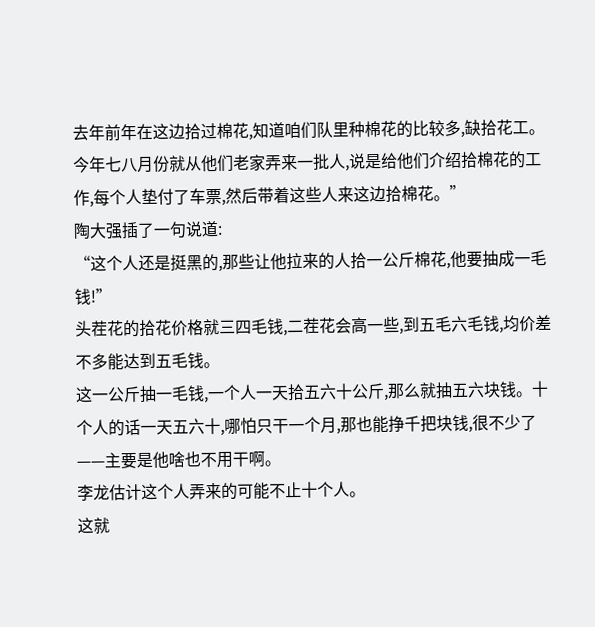去年前年在这边拾过棉花,知道咱们队里种棉花的比较多,缺拾花工。
今年七八月份就从他们老家弄来一批人,说是给他们介绍拾棉花的工作,每个人垫付了车票,然后带着这些人来这边拾棉花。”
陶大强插了一句说道:
“这个人还是挺黑的,那些让他拉来的人拾一公斤棉花,他要抽成一毛钱!”
头茬花的拾花价格就三四毛钱,二茬花会高一些,到五毛六毛钱,均价差不多能达到五毛钱。
这一公斤抽一毛钱,一个人一天拾五六十公斤,那么就抽五六块钱。十个人的话一天五六十,哪怕只干一个月,那也能挣千把块钱,很不少了——主要是他啥也不用干啊。
李龙估计这个人弄来的可能不止十个人。
这就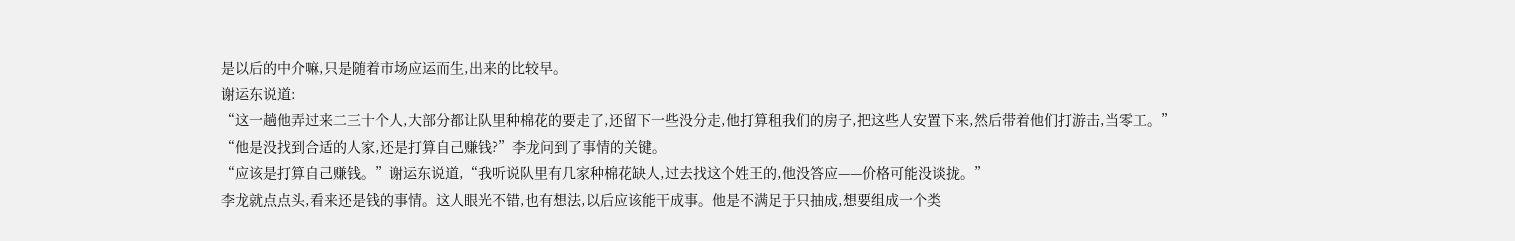是以后的中介嘛,只是随着市场应运而生,出来的比较早。
谢运东说道:
“这一趟他弄过来二三十个人,大部分都让队里种棉花的要走了,还留下一些没分走,他打算租我们的房子,把这些人安置下来,然后带着他们打游击,当零工。”
“他是没找到合适的人家,还是打算自己赚钱?”李龙问到了事情的关键。
“应该是打算自己赚钱。”谢运东说道,“我听说队里有几家种棉花缺人,过去找这个姓王的,他没答应——价格可能没谈拢。”
李龙就点点头,看来还是钱的事情。这人眼光不错,也有想法,以后应该能干成事。他是不满足于只抽成,想要组成一个类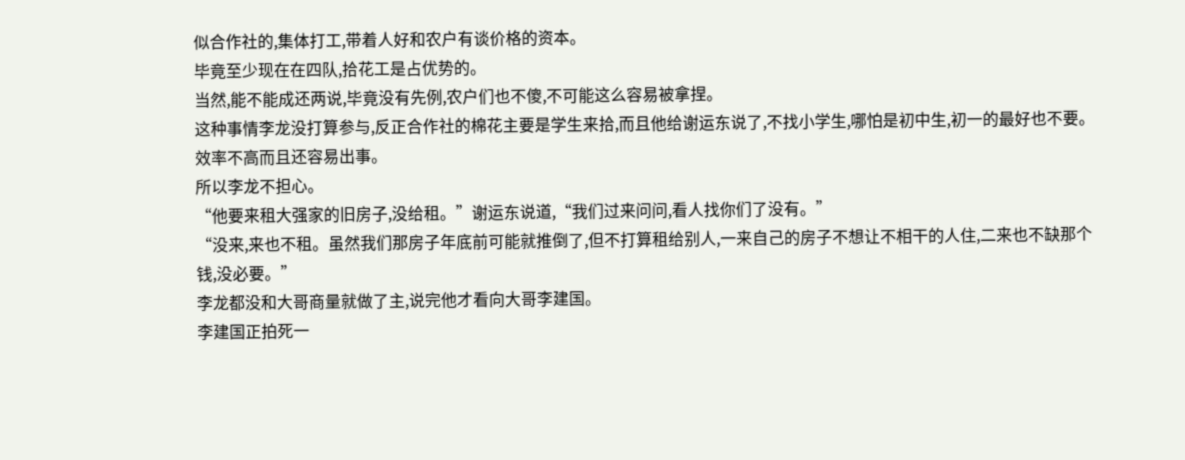似合作社的,集体打工,带着人好和农户有谈价格的资本。
毕竟至少现在在四队,拾花工是占优势的。
当然,能不能成还两说,毕竟没有先例,农户们也不傻,不可能这么容易被拿捏。
这种事情李龙没打算参与,反正合作社的棉花主要是学生来拾,而且他给谢运东说了,不找小学生,哪怕是初中生,初一的最好也不要。
效率不高而且还容易出事。
所以李龙不担心。
“他要来租大强家的旧房子,没给租。”谢运东说道,“我们过来问问,看人找你们了没有。”
“没来,来也不租。虽然我们那房子年底前可能就推倒了,但不打算租给别人,一来自己的房子不想让不相干的人住,二来也不缺那个钱,没必要。”
李龙都没和大哥商量就做了主,说完他才看向大哥李建国。
李建国正拍死一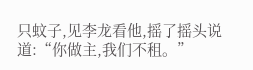只蚊子,见李龙看他,摇了摇头说道:“你做主,我们不租。”